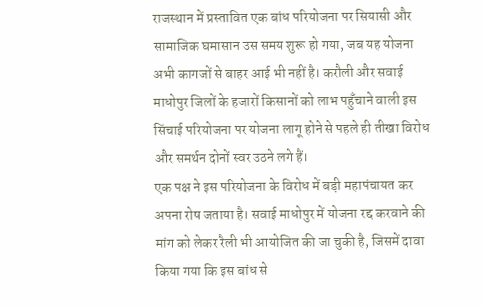राजस्थान में प्रस्तावित एक बांध परियोजना पर सियासी और सामाजिक घमासान उस समय शुरू हो गया, जब यह योजना अभी कागजों से बाहर आई भी नहीं है। करौली और सवाई माधोपुर जिलों के हजारों किसानों को लाभ पहुँचाने वाली इस सिंचाई परियोजना पर योजना लागू होने से पहले ही तीखा विरोध और समर्थन दोनों स्वर उठने लगे हैं।
एक पक्ष ने इस परियोजना के विरोध में बड़ी महापंचायत कर अपना रोष जताया है। सवाई माधोपुर में योजना रद्द करवाने की मांग को लेकर रैली भी आयोजित की जा चुकी है, जिसमें दावा किया गया कि इस बांध से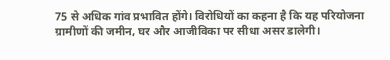75 से अधिक गांव प्रभावित होंगे। विरोधियों का कहना है कि यह परियोजना ग्रामीणों की जमीन, घर और आजीविका पर सीधा असर डालेगी।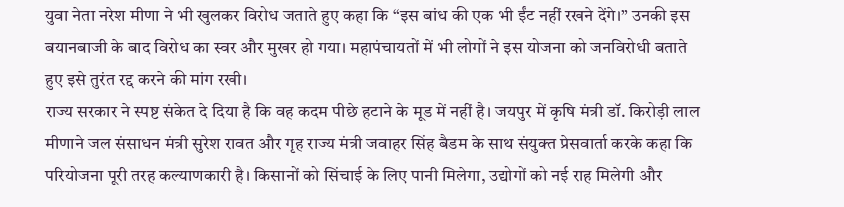युवा नेता नरेश मीणा ने भी खुलकर विरोध जताते हुए कहा कि “इस बांध की एक भी ईंट नहीं रखने देंगे।” उनकी इस बयानबाजी के बाद विरोध का स्वर और मुखर हो गया। महापंचायतों में भी लोगों ने इस योजना को जनविरोधी बताते हुए इसे तुरंत रद्द करने की मांग रखी।
राज्य सरकार ने स्पष्ट संकेत दे दिया है कि वह कदम पीछे हटाने के मूड में नहीं है। जयपुर में कृषि मंत्री डॉ. किरोड़ी लाल मीणाने जल संसाधन मंत्री सुरेश रावत और गृह राज्य मंत्री जवाहर सिंह बैडम के साथ संयुक्त प्रेसवार्ता करके कहा कि परियोजना पूरी तरह कल्याणकारी है। किसानों को सिंचाई के लिए पानी मिलेगा, उद्योगों को नई राह मिलेगी और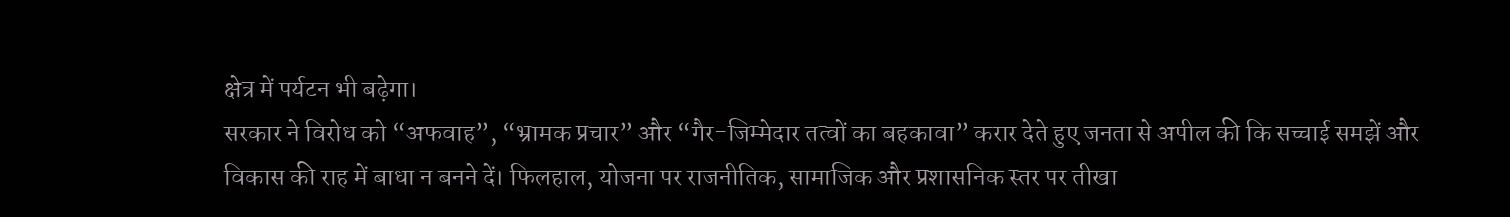क्षेत्र में पर्यटन भी बढ़ेगा।
सरकार ने विरोध को “अफवाह”, “भ्रामक प्रचार” और “गैर-जिम्मेदार तत्वों का बहकावा” करार देते हुए जनता से अपील की कि सच्चाई समझें और विकास की राह में बाधा न बनने दें। फिलहाल, योजना पर राजनीतिक, सामाजिक और प्रशासनिक स्तर पर तीखा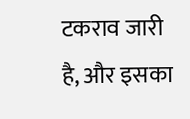टकराव जारी है, और इसका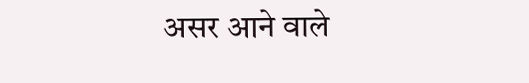असर आने वाले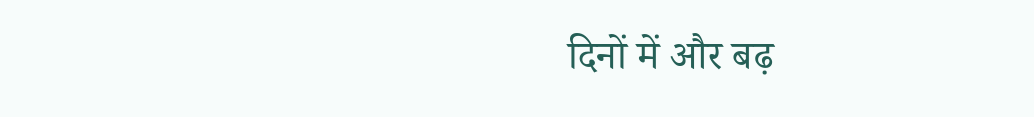दिनों में और बढ़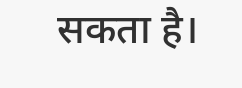सकता है।